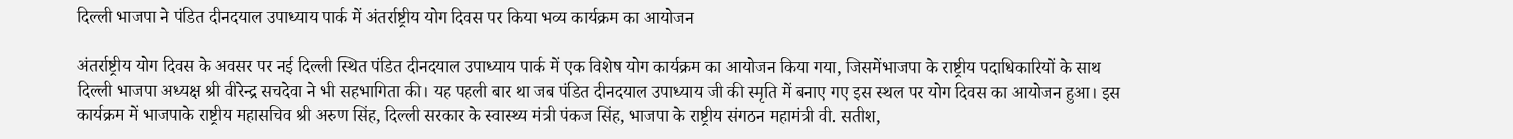दिल्ली भाजपा ने पंडित दीनदयाल उपाध्याय पार्क में अंतर्राष्ट्रीय योग दिवस पर किया भव्य कार्यक्रम का आयोजन

अंतर्राष्ट्रीय योग दिवस के अवसर पर नई दिल्ली स्थित पंडित दीनदयाल उपाध्याय पार्क में एक विशेष योग कार्यक्रम का आयोजन किया गया, जिसमेंभाजपा के राष्ट्रीय पदाधिकारियों के साथ दिल्ली भाजपा अध्यक्ष श्री वीरेन्द्र सचदेवा ने भी सहभागिता की। यह पहली बार था जब पंडित दीनदयाल उपाध्याय जी की स्मृति में बनाए गए इस स्थल पर योग दिवस का आयोजन हुआ। इस कार्यक्रम में भाजपाके राष्ट्रीय महासचिव श्री अरुण सिंह, दिल्ली सरकार के स्वास्थ्य मंत्री पंकज सिंह, भाजपा के राष्ट्रीय संगठन महामंत्री वी. सतीश,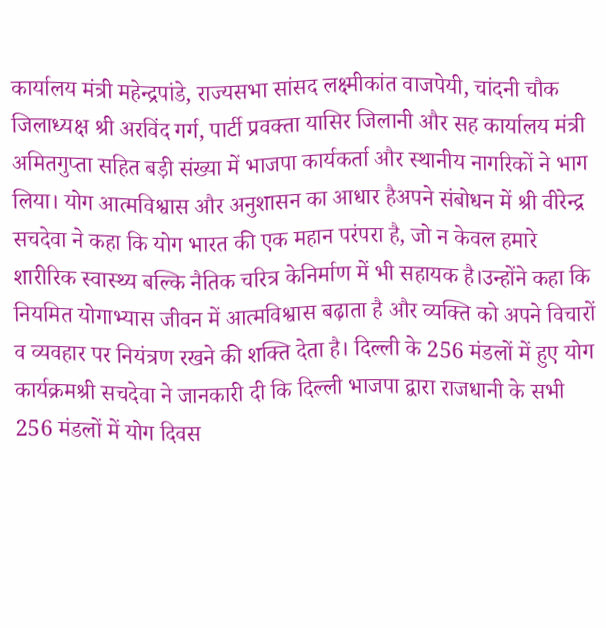कार्यालय मंत्री महेन्द्रपांडे, राज्यसभा सांसद लक्ष्मीकांत वाजपेयी, चांदनी चौक जिलाध्यक्ष श्री अरविंद गर्ग, पार्टी प्रवक्ता यासिर जिलानी और सह कार्यालय मंत्री अमितगुप्ता सहित बड़ी संख्या में भाजपा कार्यकर्ता और स्थानीय नागरिकों ने भाग लिया। योग आत्मविश्वास और अनुशासन का आधार हैअपने संबोधन में श्री वीरेन्द्र सचदेवा ने कहा कि योग भारत की एक महान परंपरा है, जो न केवल हमारे शारीरिक स्वास्थ्य बल्कि नैतिक चरित्र केनिर्माण में भी सहायक है।उन्होंने कहा कि नियमित योगाभ्यास जीवन में आत्मविश्वास बढ़ाता है और व्यक्ति को अपने विचारों व व्यवहार पर नियंत्रण रखने की शक्ति देता है। दिल्ली के 256 मंडलों में हुए योग कार्यक्रमश्री सचदेवा ने जानकारी दी कि दिल्ली भाजपा द्वारा राजधानी के सभी 256 मंडलों में योग दिवस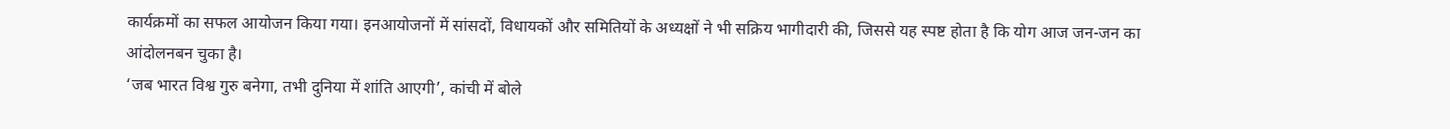कार्यक्रमों का सफल आयोजन किया गया। इनआयोजनों में सांसदों, विधायकों और समितियों के अध्यक्षों ने भी सक्रिय भागीदारी की, जिससे यह स्पष्ट होता है कि योग आज जन-जन का आंदोलनबन चुका है।
‘जब भारत विश्व गुरु बनेगा, तभी दुनिया में शांति आएगी’, कांची में बोले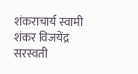शंकराचार्य स्वामी शंकर विजयेंद्र सरस्वती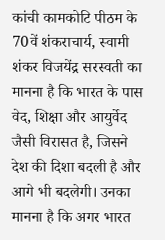कांची कामकोटि पीठम के 70वें शंकराचार्य, स्वामी शंकर विजयेंद्र सरस्वती का मानना है कि भारत के पास वेद, शिक्षा और आयुर्वेद जैसी विरासत है, जिसने देश की दिशा बदली है और आगे भी बदलेगी। उनका मानना है कि अगर भारत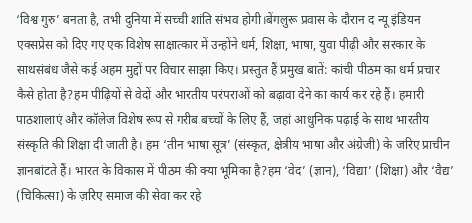‘विश्व गुरु’ बनता है, तभी दुनिया में सच्ची शांति संभव होगी।बेंगलुरू प्रवास के दौरान द न्यू इंडियन एक्सप्रेस को दिए गए एक विशेष साक्षात्कार में उन्होंने धर्म, शिक्षा, भाषा, युवा पीढ़ी और सरकार के साथसंबंध जैसे कई अहम मुद्दों पर विचार साझा किए। प्रस्तुत हैं प्रमुख बातें: कांची पीठम का धर्म प्रचार कैसे होता है?हम पीढ़ियों से वेदों और भारतीय परंपराओं को बढ़ावा देने का कार्य कर रहे हैं। हमारी पाठशालाएं और कॉलेज विशेष रूप से गरीब बच्चों के लिए हैं, जहां आधुनिक पढ़ाई के साथ भारतीय संस्कृति की शिक्षा दी जाती है। हम ‘तीन भाषा सूत्र’ (संस्कृत, क्षेत्रीय भाषा और अंग्रेजी) के जरिए प्राचीन ज्ञानबांटते हैं। भारत के विकास में पीठम की क्या भूमिका है?हम ‘वेद’ (ज्ञान), ‘विद्या’ (शिक्षा) और ‘वैद्य’ (चिकित्सा) के ज़रिए समाज की सेवा कर रहे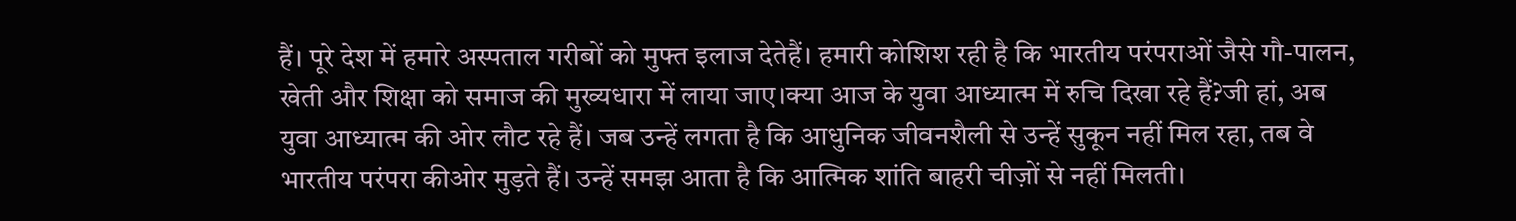हैं। पूरे देश में हमारे अस्पताल गरीबों को मुफ्त इलाज देतेहैं। हमारी कोशिश रही है कि भारतीय परंपराओं जैसे गौ-पालन, खेती और शिक्षा को समाज की मुख्यधारा में लाया जाए।क्या आज के युवा आध्यात्म में रुचि दिखा रहे हैं?जी हां, अब युवा आध्यात्म की ओर लौट रहे हैं। जब उन्हें लगता है कि आधुनिक जीवनशैली से उन्हें सुकून नहीं मिल रहा, तब वे भारतीय परंपरा कीओर मुड़ते हैं। उन्हें समझ आता है कि आत्मिक शांति बाहरी चीज़ों से नहीं मिलती।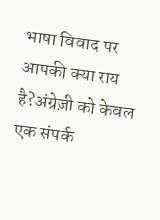भाषा विवाद पर आपकी क्या राय है?अंग्रेज़ी को केवल एक संपर्क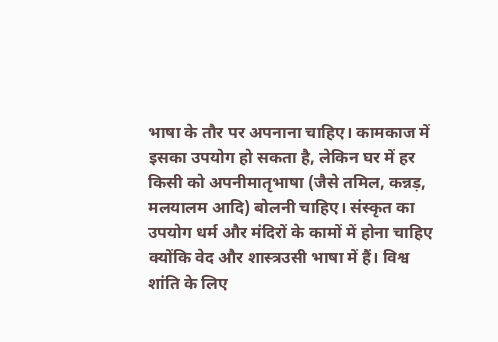भाषा के तौर पर अपनाना चाहिए। कामकाज में इसका उपयोग हो सकता है, लेकिन घर में हर किसी को अपनीमातृभाषा (जैसे तमिल, कन्नड़, मलयालम आदि) बोलनी चाहिए। संस्कृत का उपयोग धर्म और मंदिरों के कामों में होना चाहिए क्योंकि वेद और शास्त्रउसी भाषा में हैं। विश्व शांति के लिए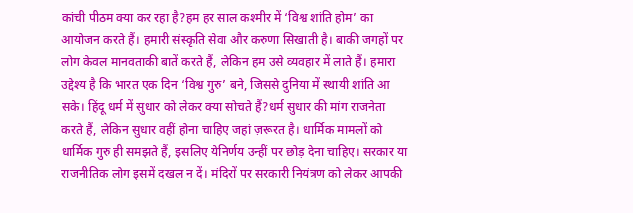कांची पीठम क्या कर रहा है?हम हर साल कश्मीर में ‘विश्व शांति होम’ का आयोजन करते हैं। हमारी संस्कृति सेवा और करुणा सिखाती है। बाकी जगहों पर लोग केवल मानवताकी बातें करते हैं, लेकिन हम उसे व्यवहार में लाते हैं। हमारा उद्देश्य है कि भारत एक दिन ‘विश्व गुरु’ बने, जिससे दुनिया में स्थायी शांति आ सके। हिंदू धर्म में सुधार को लेकर क्या सोचते हैं?धर्म सुधार की मांग राजनेता करते हैं, लेकिन सुधार वहीं होना चाहिए जहां ज़रूरत है। धार्मिक मामलों को धार्मिक गुरु ही समझते हैं, इसलिए येनिर्णय उन्हीं पर छोड़ देना चाहिए। सरकार या राजनीतिक लोग इसमें दखल न दें। मंदिरों पर सरकारी नियंत्रण को लेकर आपकी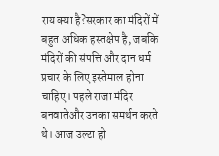राय क्या है?सरकार का मंदिरों में बहुत अधिक हस्तक्षेप है, जबकि मंदिरों की संपत्ति और दान धर्म प्रचार के लिए इस्तेमाल होना चाहिए। पहले राजा मंदिर बनवातेऔर उनका समर्थन करते थे। आज उल्टा हो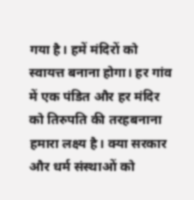गया है। हमें मंदिरों को स्वायत्त बनाना होगा। हर गांव में एक पंडित और हर मंदिर को तिरुपति की तरहबनाना हमारा लक्ष्य है। क्या सरकार और धर्म संस्थाओं को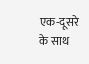एक-दूसरे के साथ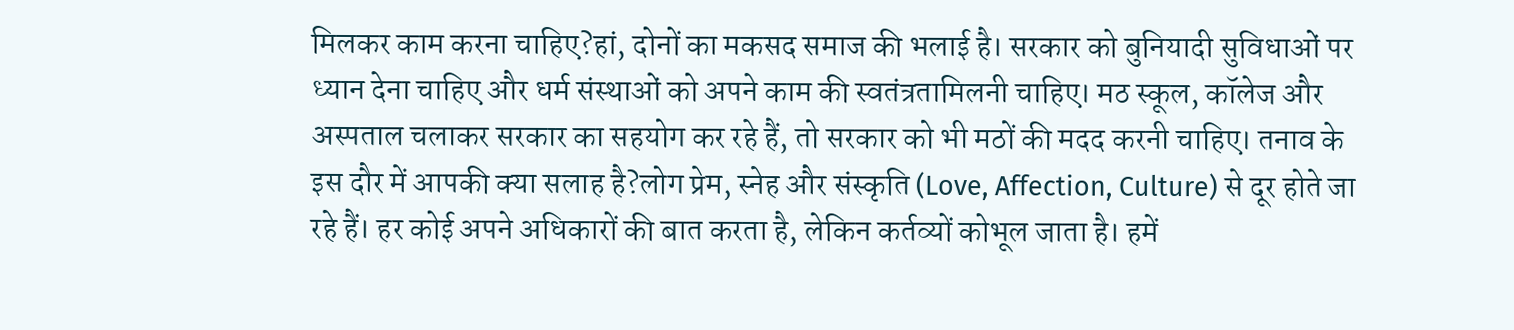मिलकर काम करना चाहिए?हां, दोनों का मकसद समाज की भलाई है। सरकार को बुनियादी सुविधाओं पर ध्यान देना चाहिए और धर्म संस्थाओं को अपने काम की स्वतंत्रतामिलनी चाहिए। मठ स्कूल, कॉलेज और अस्पताल चलाकर सरकार का सहयोग कर रहे हैं, तो सरकार को भी मठों की मदद करनी चाहिए। तनाव के इस दौर में आपकी क्या सलाह है?लोग प्रेम, स्नेह और संस्कृति (Love, Affection, Culture) से दूर होते जा रहे हैं। हर कोई अपने अधिकारों की बात करता है, लेकिन कर्तव्यों कोभूल जाता है। हमें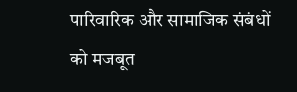पारिवारिक और सामाजिक संबंधों को मजबूत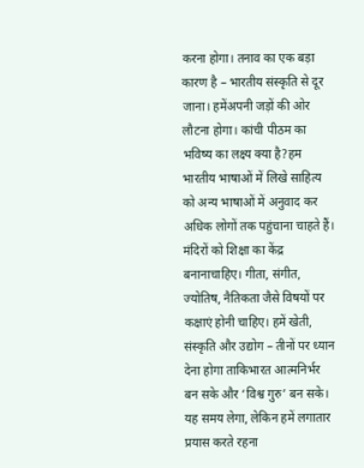करना होगा। तनाव का एक बड़ा कारण है – भारतीय संस्कृति से दूर जाना। हमेंअपनी जड़ों की ओर लौटना होगा। कांची पीठम का भविष्य का लक्ष्य क्या है?हम भारतीय भाषाओं में लिखे साहित्य को अन्य भाषाओं में अनुवाद कर अधिक लोगों तक पहुंचाना चाहते हैं। मंदिरों को शिक्षा का केंद्र बनानाचाहिए। गीता, संगीत, ज्योतिष, नैतिकता जैसे विषयों पर कक्षाएं होनी चाहिए। हमें खेती, संस्कृति और उद्योग – तीनों पर ध्यान देना होगा ताकिभारत आत्मनिर्भर बन सके और ‘विश्व गुरु’ बन सके। यह समय लेगा, लेकिन हमें लगातार प्रयास करते रहना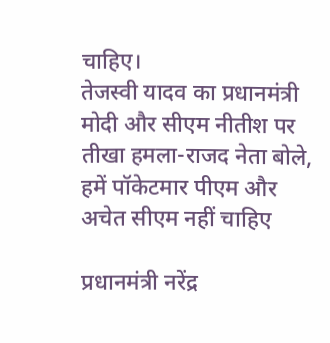चाहिए।
तेजस्वी यादव का प्रधानमंत्री मोदी और सीएम नीतीश पर तीखा हमला-राजद नेता बोले, हमें पॉकेटमार पीएम और अचेत सीएम नहीं चाहिए

प्रधानमंत्री नरेंद्र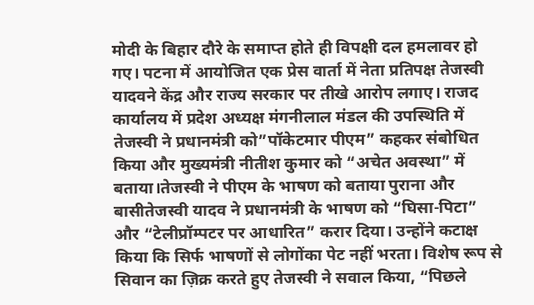मोदी के बिहार दौरे के समाप्त होते ही विपक्षी दल हमलावर हो गए। पटना में आयोजित एक प्रेस वार्ता में नेता प्रतिपक्ष तेजस्वी यादवने केंद्र और राज्य सरकार पर तीखे आरोप लगाए। राजद कार्यालय में प्रदेश अध्यक्ष मंगनीलाल मंडल की उपस्थिति में तेजस्वी ने प्रधानमंत्री को”पॉकेटमार पीएम” कहकर संबोधित किया और मुख्यमंत्री नीतीश कुमार को “अचेत अवस्था” में बताया।तेजस्वी ने पीएम के भाषण को बताया पुराना और बासीतेजस्वी यादव ने प्रधानमंत्री के भाषण को “घिसा-पिटा” और “टेलीप्रॉम्पटर पर आधारित” करार दिया। उन्होंने कटाक्ष किया कि सिर्फ भाषणों से लोगोंका पेट नहीं भरता। विशेष रूप से सिवान का ज़िक्र करते हुए तेजस्वी ने सवाल किया, “पिछले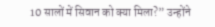10 सालों में सिवान को क्या मिला?” उन्होंने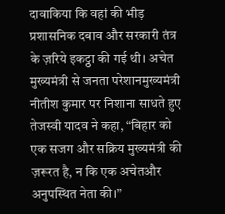दावाकिया कि वहां की भीड़ प्रशासनिक दबाव और सरकारी तंत्र के ज़रिये इकट्ठा की गई थी। अचेत मुख्यमंत्री से जनता परेशानमुख्यमंत्री नीतीश कुमार पर निशाना साधते हुए तेजस्वी यादव ने कहा, “बिहार को एक सजग और सक्रिय मुख्यमंत्री की ज़रूरत है, न कि एक अचेतऔर अनुपस्थित नेता की।”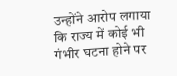उन्होंने आरोप लगाया कि राज्य में कोई भी गंभीर घटना होने पर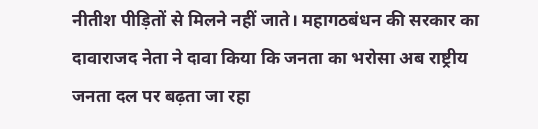नीतीश पीड़ितों से मिलने नहीं जाते। महागठबंधन की सरकार का दावाराजद नेता ने दावा किया कि जनता का भरोसा अब राष्ट्रीय जनता दल पर बढ़ता जा रहा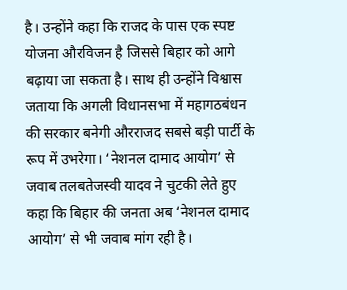है। उन्होंने कहा कि राजद के पास एक स्पष्ट योजना औरविजन है जिससे बिहार को आगे बढ़ाया जा सकता है। साथ ही उन्होंने विश्वास जताया कि अगली विधानसभा में महागठबंधन की सरकार बनेगी औरराजद सबसे बड़ी पार्टी के रूप में उभरेगा। ‘नेशनल दामाद आयोग’ से जवाब तलबतेजस्वी यादव ने चुटकी लेते हुए कहा कि बिहार की जनता अब ‘नेशनल दामाद आयोग’ से भी जवाब मांग रही है।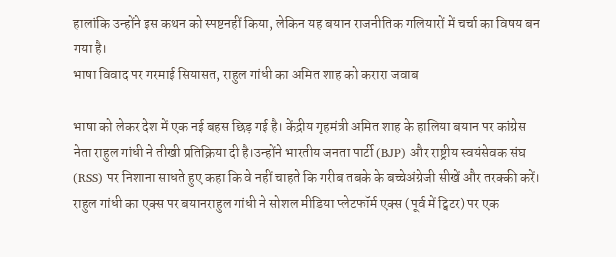हालांकि उन्होंने इस कथन को स्पष्टनहीं किया, लेकिन यह बयान राजनीतिक गलियारों में चर्चा का विषय बन गया है।
भाषा विवाद पर गरमाई सियासत, राहुल गांधी का अमित शाह को करारा जवाब

भाषा को लेकर देश में एक नई बहस छिड़ गई है। केंद्रीय गृहमंत्री अमित शाह के हालिया बयान पर कांग्रेस नेता राहुल गांधी ने तीखी प्रतिक्रिया दी है।उन्होंने भारतीय जनता पार्टी (BJP) और राष्ट्रीय स्वयंसेवक संघ (RSS) पर निशाना साधते हुए कहा कि वे नहीं चाहते कि गरीब तबके के बच्चेअंग्रेजी सीखें और तरक्की करें। राहुल गांधी का एक्स पर बयानराहुल गांधी ने सोशल मीडिया प्लेटफॉर्म एक्स (पूर्व में ट्विटर) पर एक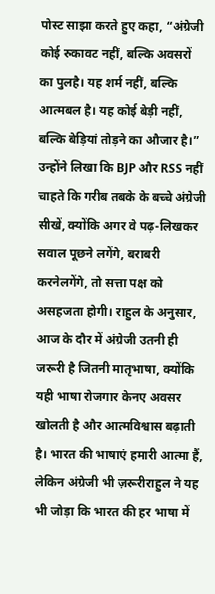पोस्ट साझा करते हुए कहा, “अंग्रेजी कोई रुकावट नहीं, बल्कि अवसरों का पुलहै। यह शर्म नहीं, बल्कि आत्मबल है। यह कोई बेड़ी नहीं, बल्कि बेड़ियां तोड़ने का औजार है।” उन्होंने लिखा कि BJP और RSS नहीं चाहते कि गरीब तबके के बच्चे अंग्रेजी सीखें, क्योंकि अगर वे पढ़-लिखकर सवाल पूछने लगेंगे, बराबरी करनेलगेंगे, तो सत्ता पक्ष को असहजता होगी। राहुल के अनुसार, आज के दौर में अंग्रेजी उतनी ही जरूरी है जितनी मातृभाषा, क्योंकि यही भाषा रोजगार केनए अवसर खोलती है और आत्मविश्वास बढ़ाती है। भारत की भाषाएं हमारी आत्मा हैं, लेकिन अंग्रेजी भी ज़रूरीराहुल ने यह भी जोड़ा कि भारत की हर भाषा में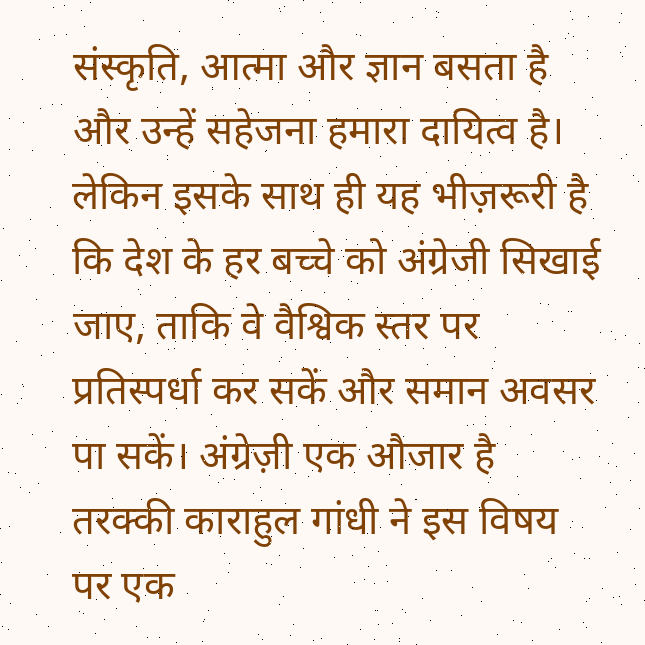संस्कृति, आत्मा और ज्ञान बसता है और उन्हें सहेजना हमारा दायित्व है। लेकिन इसके साथ ही यह भीज़रूरी है कि देश के हर बच्चे को अंग्रेजी सिखाई जाए, ताकि वे वैश्विक स्तर पर प्रतिस्पर्धा कर सकें और समान अवसर पा सकें। अंग्रेज़ी एक औजार है तरक्की काराहुल गांधी ने इस विषय पर एक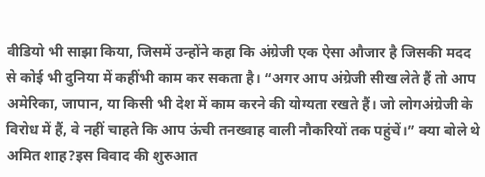वीडियो भी साझा किया, जिसमें उन्होंने कहा कि अंग्रेजी एक ऐसा औजार है जिसकी मदद से कोई भी दुनिया में कहींभी काम कर सकता है। “अगर आप अंग्रेजी सीख लेते हैं तो आप अमेरिका, जापान, या किसी भी देश में काम करने की योग्यता रखते हैं। जो लोगअंग्रेजी के विरोध में हैं, वे नहीं चाहते कि आप ऊंची तनख्वाह वाली नौकरियों तक पहुंचें।” क्या बोले थे अमित शाह?इस विवाद की शुरुआत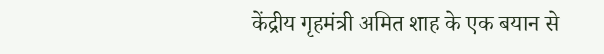केंद्रीय गृहमंत्री अमित शाह के एक बयान से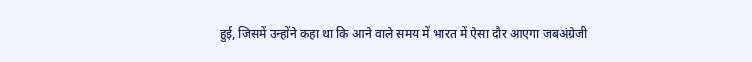हुई, जिसमें उन्होंने कहा था कि आने वाले समय में भारत में ऐसा दौर आएगा जबअंग्रेजी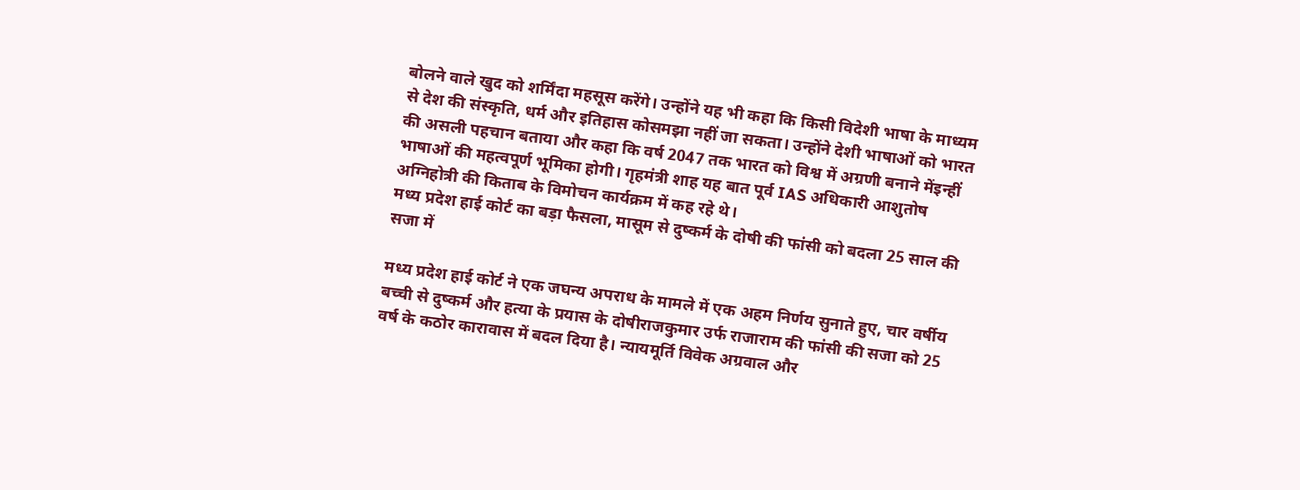बोलने वाले खुद को शर्मिंदा महसूस करेंगे। उन्होंने यह भी कहा कि किसी विदेशी भाषा के माध्यम से देश की संस्कृति, धर्म और इतिहास कोसमझा नहीं जा सकता। उन्होंने देशी भाषाओं को भारत की असली पहचान बताया और कहा कि वर्ष 2047 तक भारत को विश्व में अग्रणी बनाने मेंइन्हीं भाषाओं की महत्वपूर्ण भूमिका होगी। गृहमंत्री शाह यह बात पूर्व IAS अधिकारी आशुतोष अग्निहोत्री की किताब के विमोचन कार्यक्रम में कह रहे थे।
मध्य प्रदेश हाई कोर्ट का बड़ा फैसला, मासूम से दुष्कर्म के दोषी की फांसी को बदला 25 साल की सजा में

मध्य प्रदेश हाई कोर्ट ने एक जघन्य अपराध के मामले में एक अहम निर्णय सुनाते हुए, चार वर्षीय बच्ची से दुष्कर्म और हत्या के प्रयास के दोषीराजकुमार उर्फ राजाराम की फांसी की सजा को 25 वर्ष के कठोर कारावास में बदल दिया है। न्यायमूर्ति विवेक अग्रवाल और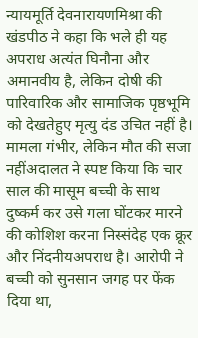न्यायमूर्ति देवनारायणमिश्रा की खंडपीठ ने कहा कि भले ही यह अपराध अत्यंत घिनौना और अमानवीय है, लेकिन दोषी की पारिवारिक और सामाजिक पृष्ठभूमि को देखतेहुए मृत्यु दंड उचित नहीं है। मामला गंभीर, लेकिन मौत की सजा नहींअदालत ने स्पष्ट किया कि चार साल की मासूम बच्ची के साथ दुष्कर्म कर उसे गला घोंटकर मारने की कोशिश करना निस्संदेह एक क्रूर और निंदनीयअपराध है। आरोपी ने बच्ची को सुनसान जगह पर फेंक दिया था,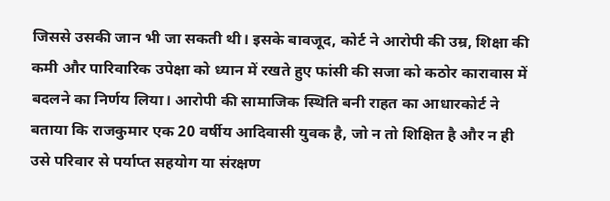जिससे उसकी जान भी जा सकती थी। इसके बावजूद, कोर्ट ने आरोपी की उम्र, शिक्षा की कमी और पारिवारिक उपेक्षा को ध्यान में रखते हुए फांसी की सजा को कठोर कारावास में बदलने का निर्णय लिया। आरोपी की सामाजिक स्थिति बनी राहत का आधारकोर्ट ने बताया कि राजकुमार एक 20 वर्षीय आदिवासी युवक है, जो न तो शिक्षित है और न ही उसे परिवार से पर्याप्त सहयोग या संरक्षण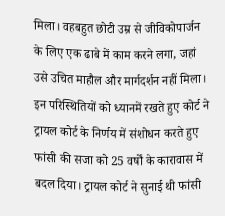मिला। वहबहुत छोटी उम्र से जीविकोपार्जन के लिए एक ढाबे में काम करने लगा, जहां उसे उचित माहौल और मार्गदर्शन नहीं मिला। इन परिस्थितियों को ध्यानमें रखते हुए कोर्ट ने ट्रायल कोर्ट के निर्णय में संशोधन करते हुए फांसी की सजा को 25 वर्षों के कारावास में बदल दिया। ट्रायल कोर्ट ने सुनाई थी फांसी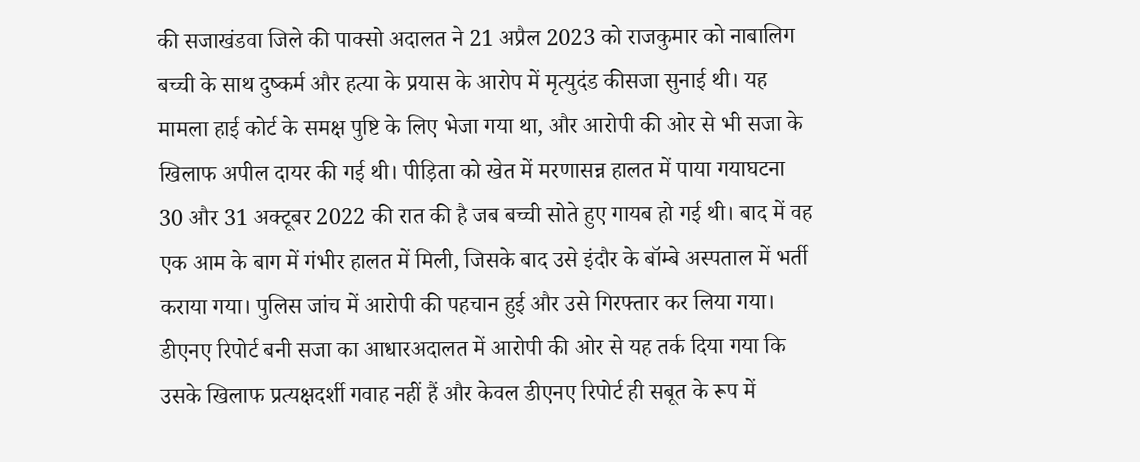की सजाखंडवा जिले की पाक्सो अदालत ने 21 अप्रैल 2023 को राजकुमार को नाबालिग बच्ची के साथ दुष्कर्म और हत्या के प्रयास के आरोप में मृत्युदंड कीसजा सुनाई थी। यह मामला हाई कोर्ट के समक्ष पुष्टि के लिए भेजा गया था, और आरोपी की ओर से भी सजा के खिलाफ अपील दायर की गई थी। पीड़िता को खेत में मरणासन्न हालत में पाया गयाघटना 30 और 31 अक्टूबर 2022 की रात की है जब बच्ची सोते हुए गायब हो गई थी। बाद में वह एक आम के बाग में गंभीर हालत में मिली, जिसके बाद उसे इंदौर के बॉम्बे अस्पताल में भर्ती कराया गया। पुलिस जांच में आरोपी की पहचान हुई और उसे गिरफ्तार कर लिया गया। डीएनए रिपोर्ट बनी सजा का आधारअदालत में आरोपी की ओर से यह तर्क दिया गया कि उसके खिलाफ प्रत्यक्षदर्शी गवाह नहीं हैं और केवल डीएनए रिपोर्ट ही सबूत के रूप में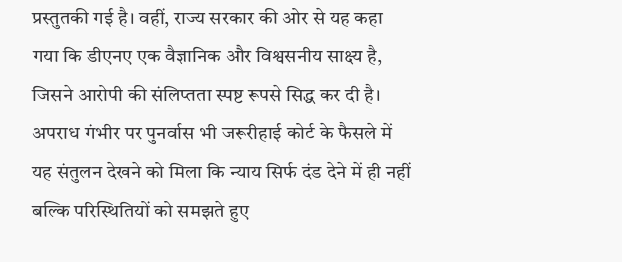प्रस्तुतकी गई है। वहीं, राज्य सरकार की ओर से यह कहा गया कि डीएनए एक वैज्ञानिक और विश्वसनीय साक्ष्य है, जिसने आरोपी की संलिप्तता स्पष्ट रूपसे सिद्ध कर दी है। अपराध गंभीर पर पुनर्वास भी जरूरीहाई कोर्ट के फैसले में यह संतुलन देखने को मिला कि न्याय सिर्फ दंड देने में ही नहीं बल्कि परिस्थितियों को समझते हुए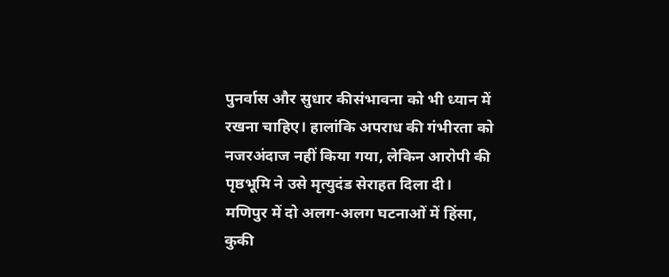पुनर्वास और सुधार कीसंभावना को भी ध्यान में रखना चाहिए। हालांकि अपराध की गंभीरता को नजरअंदाज नहीं किया गया, लेकिन आरोपी की पृष्ठभूमि ने उसे मृत्युदंड सेराहत दिला दी।
मणिपुर में दो अलग-अलग घटनाओं में हिंसा, कुकी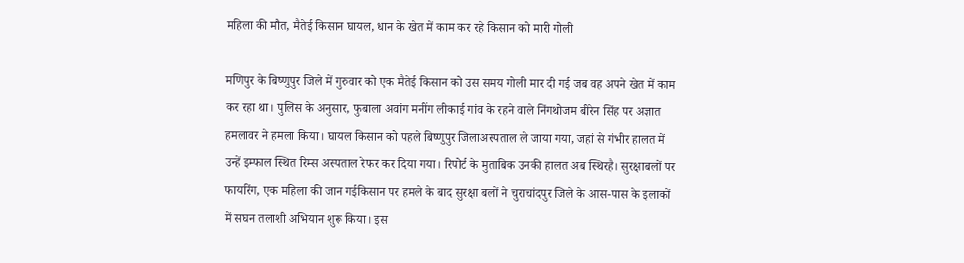महिला की मौत, मैतेई किसान घायल, धान के खेत में काम कर रहे किसान को मारी गोली

मणिपुर के बिष्णुपुर जिले में गुरुवार को एक मैतेई किसान को उस समय गोली मार दी गई जब वह अपने खेत में काम कर रहा था। पुलिस के अनुसार, फुबाला अवांग मनींग लीकाई गांव के रहने वाले निंगथोजम बीरेन सिंह पर अज्ञात हमलावर ने हमला किया। घायल किसान को पहले बिष्णुपुर जिलाअस्पताल ले जाया गया, जहां से गंभीर हालत में उन्हें इम्फाल स्थित रिम्स अस्पताल रेफर कर दिया गया। रिपोर्ट के मुताबिक उनकी हालत अब स्थिरहै। सुरक्षाबलों पर फायरिंग, एक महिला की जान गईकिसान पर हमले के बाद सुरक्षा बलों ने चुराचांदपुर जिले के आस-पास के इलाकों में सघन तलाशी अभियान शुरू किया। इस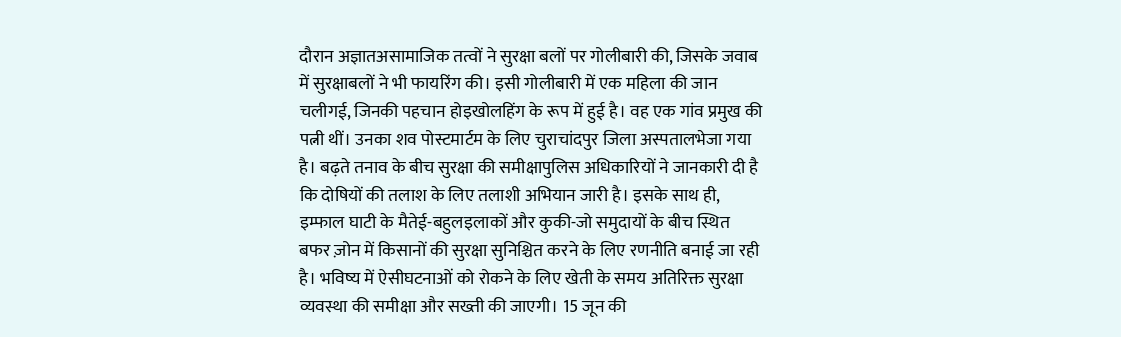दौरान अज्ञातअसामाजिक तत्वों ने सुरक्षा बलों पर गोलीबारी की, जिसके जवाब में सुरक्षाबलों ने भी फायरिंग की। इसी गोलीबारी में एक महिला की जान चलीगई, जिनकी पहचान होइखोलहिंग के रूप में हुई है। वह एक गांव प्रमुख की पत्नी थीं। उनका शव पोस्टमार्टम के लिए चुराचांदपुर जिला अस्पतालभेजा गया है। बढ़ते तनाव के बीच सुरक्षा की समीक्षापुलिस अधिकारियों ने जानकारी दी है कि दोषियों की तलाश के लिए तलाशी अभियान जारी है। इसके साथ ही, इम्फाल घाटी के मैतेई-बहुलइलाकों और कुकी-जो समुदायों के बीच स्थित बफर ज़ोन में किसानों की सुरक्षा सुनिश्चित करने के लिए रणनीति बनाई जा रही है। भविष्य में ऐसीघटनाओं को रोकने के लिए खेती के समय अतिरिक्त सुरक्षा व्यवस्था की समीक्षा और सख्ती की जाएगी। 15 जून की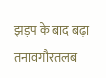झड़प के बाद बढ़ा तनावगौरतलब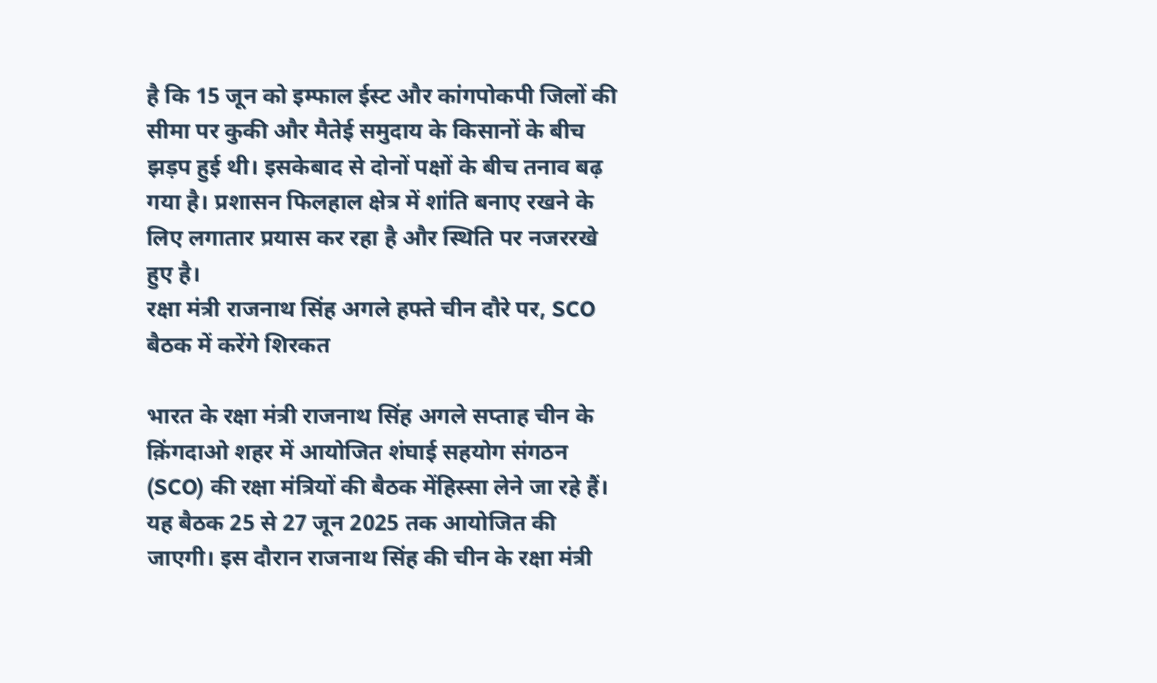है कि 15 जून को इम्फाल ईस्ट और कांगपोकपी जिलों की सीमा पर कुकी और मैतेई समुदाय के किसानों के बीच झड़प हुई थी। इसकेबाद से दोनों पक्षों के बीच तनाव बढ़ गया है। प्रशासन फिलहाल क्षेत्र में शांति बनाए रखने के लिए लगातार प्रयास कर रहा है और स्थिति पर नजररखे हुए है।
रक्षा मंत्री राजनाथ सिंह अगले हफ्ते चीन दौरे पर, SCO बैठक में करेंगे शिरकत

भारत के रक्षा मंत्री राजनाथ सिंह अगले सप्ताह चीन के क़िंगदाओ शहर में आयोजित शंघाई सहयोग संगठन (SCO) की रक्षा मंत्रियों की बैठक मेंहिस्सा लेने जा रहे हैं। यह बैठक 25 से 27 जून 2025 तक आयोजित की जाएगी। इस दौरान राजनाथ सिंह की चीन के रक्षा मंत्री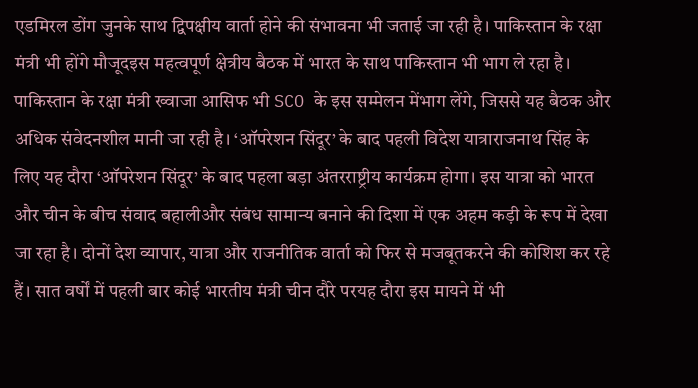एडमिरल डोंग जुनके साथ द्विपक्षीय वार्ता होने की संभावना भी जताई जा रही है। पाकिस्तान के रक्षा मंत्री भी होंगे मौजूदइस महत्वपूर्ण क्षेत्रीय बैठक में भारत के साथ पाकिस्तान भी भाग ले रहा है। पाकिस्तान के रक्षा मंत्री ख्वाजा आसिफ भी SCO के इस सम्मेलन मेंभाग लेंगे, जिससे यह बैठक और अधिक संवेदनशील मानी जा रही है। ‘ऑपरेशन सिंदूर’ के बाद पहली विदेश यात्राराजनाथ सिंह के लिए यह दौरा ‘ऑपरेशन सिंदूर’ के बाद पहला बड़ा अंतरराष्ट्रीय कार्यक्रम होगा। इस यात्रा को भारत और चीन के बीच संवाद बहालीऔर संबंध सामान्य बनाने की दिशा में एक अहम कड़ी के रूप में देखा जा रहा है। दोनों देश व्यापार, यात्रा और राजनीतिक वार्ता को फिर से मजबूतकरने की कोशिश कर रहे हैं। सात वर्षों में पहली बार कोई भारतीय मंत्री चीन दौरे परयह दौरा इस मायने में भी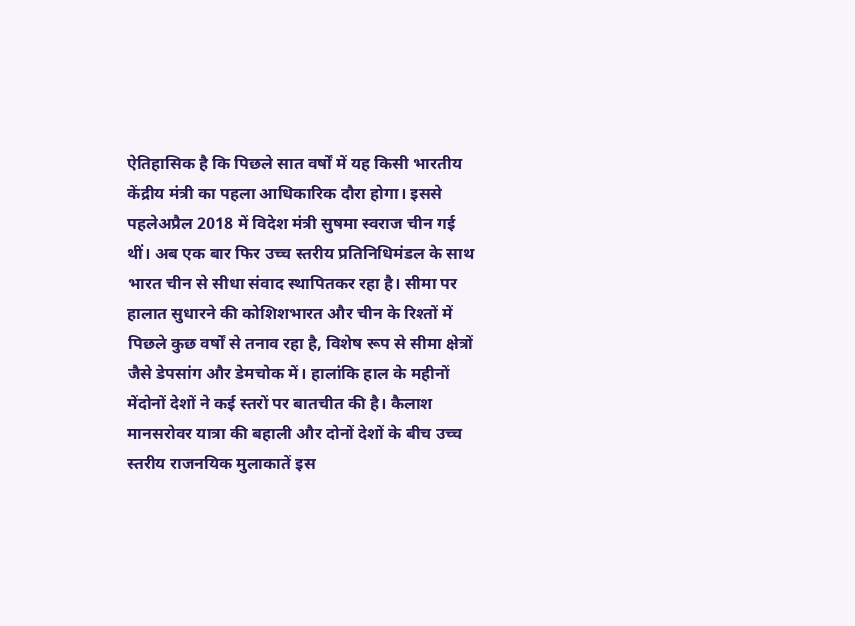ऐतिहासिक है कि पिछले सात वर्षों में यह किसी भारतीय केंद्रीय मंत्री का पहला आधिकारिक दौरा होगा। इससे पहलेअप्रैल 2018 में विदेश मंत्री सुषमा स्वराज चीन गई थीं। अब एक बार फिर उच्च स्तरीय प्रतिनिधिमंडल के साथ भारत चीन से सीधा संवाद स्थापितकर रहा है। सीमा पर हालात सुधारने की कोशिशभारत और चीन के रिश्तों में पिछले कुछ वर्षों से तनाव रहा है, विशेष रूप से सीमा क्षेत्रों जैसे डेपसांग और डेमचोक में। हालांकि हाल के महीनों मेंदोनों देशों ने कई स्तरों पर बातचीत की है। कैलाश मानसरोवर यात्रा की बहाली और दोनों देशों के बीच उच्च स्तरीय राजनयिक मुलाकातें इस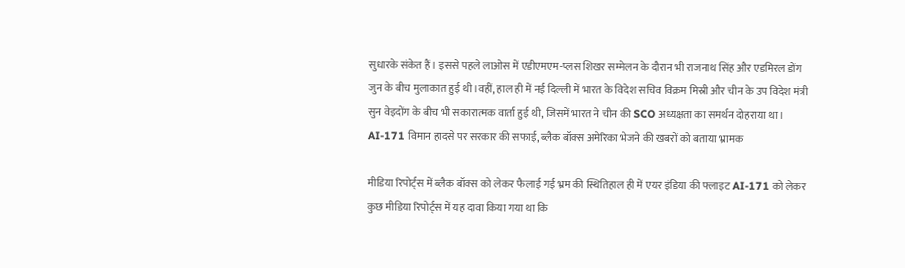सुधारके संकेत हैं। इससे पहले लाओस में एडीएमएम-प्लस शिखर सम्मेलन के दौरान भी राजनाथ सिंह और एडमिरल डोंग जुन के बीच मुलाकात हुई थी।वहीं, हाल ही में नई दिल्ली में भारत के विदेश सचिव विक्रम मिस्री और चीन के उप विदेश मंत्री सुन वेइदोंग के बीच भी सकारात्मक वार्ता हुई थी, जिसमें भारत ने चीन की SCO अध्यक्षता का समर्थन दोहराया था।
AI-171 विमान हादसे पर सरकार की सफाई, ब्लैक बॉक्स अमेरिका भेजने की खबरों को बताया भ्रामक

मीडिया रिपोर्ट्स में ब्लैक बॉक्स को लेकर फैलाई गई भ्रम की स्थितिहाल ही में एयर इंडिया की फ्लाइट AI-171 को लेकर कुछ मीडिया रिपोर्ट्स में यह दावा किया गया था कि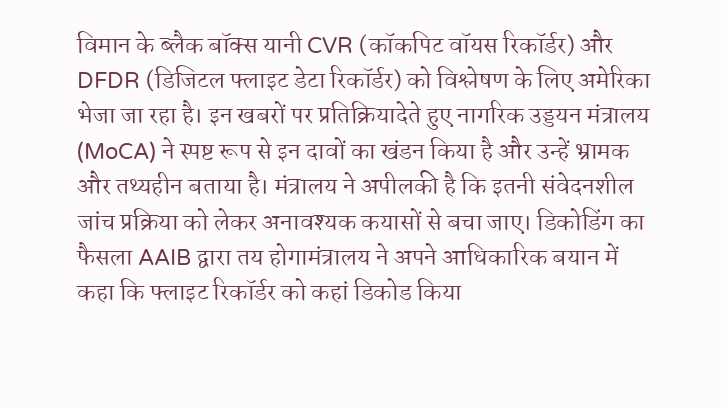विमान के ब्लैक बॉक्स यानी CVR (कॉकपिट वॉयस रिकॉर्डर) और DFDR (डिजिटल फ्लाइट डेटा रिकॉर्डर) को विश्लेषण के लिए अमेरिका भेजा जा रहा है। इन खबरों पर प्रतिक्रियादेते हुए नागरिक उड्डयन मंत्रालय (MoCA) ने स्पष्ट रूप से इन दावों का खंडन किया है और उन्हें भ्रामक और तथ्यहीन बताया है। मंत्रालय ने अपीलकी है कि इतनी संवेदनशील जांच प्रक्रिया को लेकर अनावश्यक कयासों से बचा जाए। डिकोडिंग का फैसला AAIB द्वारा तय होगामंत्रालय ने अपने आधिकारिक बयान में कहा कि फ्लाइट रिकॉर्डर को कहां डिकोड किया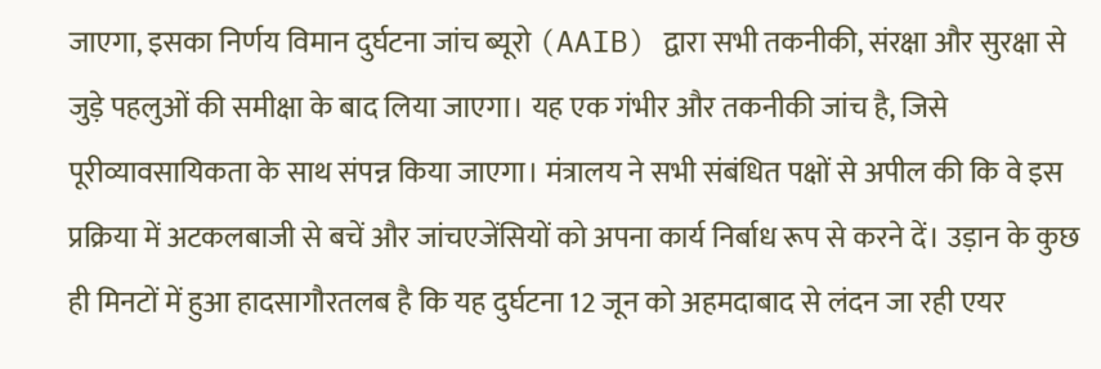जाएगा, इसका निर्णय विमान दुर्घटना जांच ब्यूरो (AAIB) द्वारा सभी तकनीकी, संरक्षा और सुरक्षा से जुड़े पहलुओं की समीक्षा के बाद लिया जाएगा। यह एक गंभीर और तकनीकी जांच है, जिसे पूरीव्यावसायिकता के साथ संपन्न किया जाएगा। मंत्रालय ने सभी संबंधित पक्षों से अपील की कि वे इस प्रक्रिया में अटकलबाजी से बचें और जांचएजेंसियों को अपना कार्य निर्बाध रूप से करने दें। उड़ान के कुछ ही मिनटों में हुआ हादसागौरतलब है कि यह दुर्घटना 12 जून को अहमदाबाद से लंदन जा रही एयर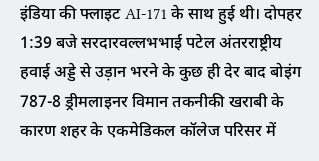इंडिया की फ्लाइट AI-171 के साथ हुई थी। दोपहर 1:39 बजे सरदारवल्लभभाई पटेल अंतरराष्ट्रीय हवाई अड्डे से उड़ान भरने के कुछ ही देर बाद बोइंग 787-8 ड्रीमलाइनर विमान तकनीकी खराबी के कारण शहर के एकमेडिकल कॉलेज परिसर में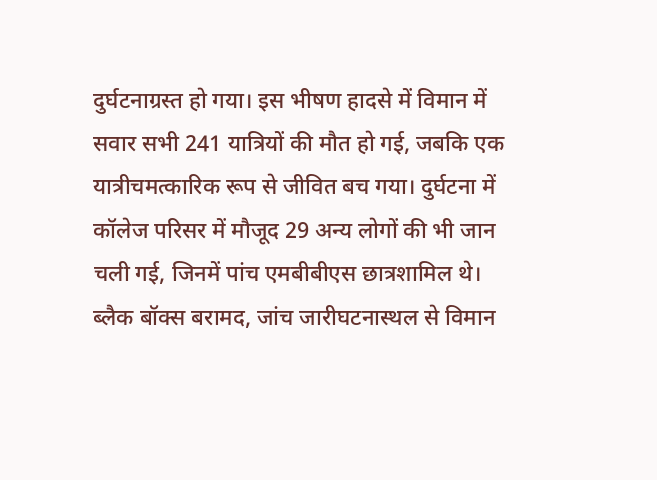दुर्घटनाग्रस्त हो गया। इस भीषण हादसे में विमान में सवार सभी 241 यात्रियों की मौत हो गई, जबकि एक यात्रीचमत्कारिक रूप से जीवित बच गया। दुर्घटना में कॉलेज परिसर में मौजूद 29 अन्य लोगों की भी जान चली गई, जिनमें पांच एमबीबीएस छात्रशामिल थे। ब्लैक बॉक्स बरामद, जांच जारीघटनास्थल से विमान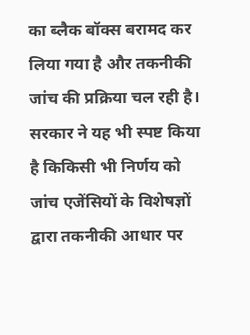का ब्लैक बॉक्स बरामद कर लिया गया है और तकनीकी जांच की प्रक्रिया चल रही है। सरकार ने यह भी स्पष्ट किया है किकिसी भी निर्णय को जांच एजेंसियों के विशेषज्ञों द्वारा तकनीकी आधार पर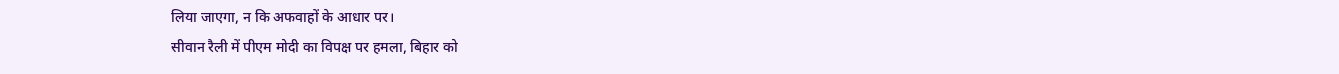लिया जाएगा, न कि अफवाहों के आधार पर।
सीवान रैली में पीएम मोदी का विपक्ष पर हमला, बिहार को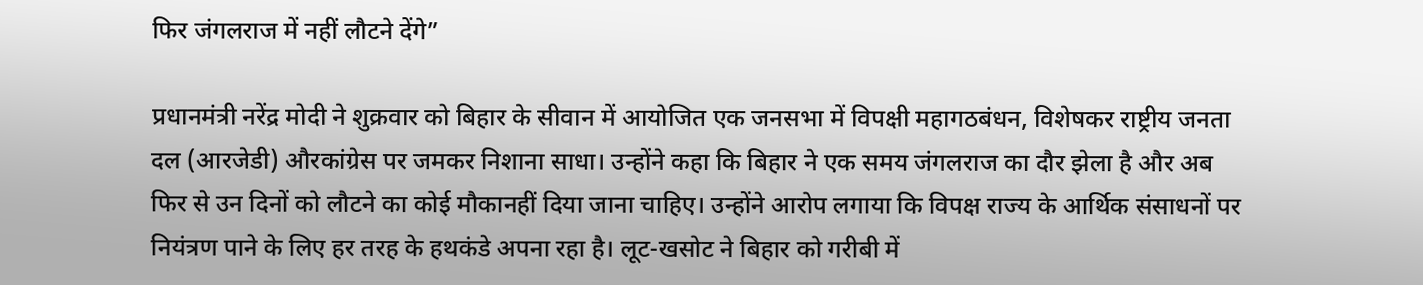फिर जंगलराज में नहीं लौटने देंगे”

प्रधानमंत्री नरेंद्र मोदी ने शुक्रवार को बिहार के सीवान में आयोजित एक जनसभा में विपक्षी महागठबंधन, विशेषकर राष्ट्रीय जनता दल (आरजेडी) औरकांग्रेस पर जमकर निशाना साधा। उन्होंने कहा कि बिहार ने एक समय जंगलराज का दौर झेला है और अब फिर से उन दिनों को लौटने का कोई मौकानहीं दिया जाना चाहिए। उन्होंने आरोप लगाया कि विपक्ष राज्य के आर्थिक संसाधनों पर नियंत्रण पाने के लिए हर तरह के हथकंडे अपना रहा है। लूट-खसोट ने बिहार को गरीबी में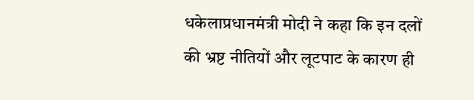धकेलाप्रधानमंत्री मोदी ने कहा कि इन दलों की भ्रष्ट नीतियों और लूटपाट के कारण ही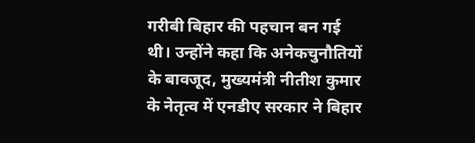गरीबी बिहार की पहचान बन गई थी। उन्होंने कहा कि अनेकचुनौतियों के बावजूद, मुख्यमंत्री नीतीश कुमार के नेतृत्व में एनडीए सरकार ने बिहार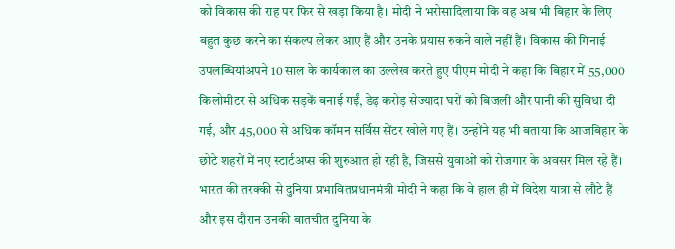को विकास की राह पर फिर से खड़ा किया है। मोदी ने भरोसादिलाया कि वह अब भी बिहार के लिए बहुत कुछ करने का संकल्प लेकर आए हैं और उनके प्रयास रुकने वाले नहीं हैं। विकास की गिनाई उपलब्धियांअपने 10 साल के कार्यकाल का उल्लेख करते हुए पीएम मोदी ने कहा कि बिहार में 55,000 किलोमीटर से अधिक सड़कें बनाई गईं, डेढ़ करोड़ सेज्यादा घरों को बिजली और पानी की सुविधा दी गई, और 45,000 से अधिक कॉमन सर्विस सेंटर खोले गए हैं। उन्होंने यह भी बताया कि आजबिहार के छोटे शहरों में नए स्टार्टअप्स की शुरुआत हो रही है, जिससे युवाओं को रोजगार के अवसर मिल रहे हैं। भारत की तरक्की से दुनिया प्रभावितप्रधानमंत्री मोदी ने कहा कि वे हाल ही में विदेश यात्रा से लौटे हैं और इस दौरान उनकी बातचीत दुनिया के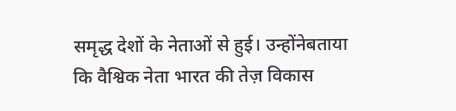समृद्ध देशों के नेताओं से हुई। उन्होंनेबताया कि वैश्विक नेता भारत की तेज़ विकास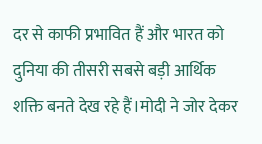दर से काफी प्रभावित हैं और भारत को दुनिया की तीसरी सबसे बड़ी आर्थिक शक्ति बनते देख रहे हैं।मोदी ने जोर देकर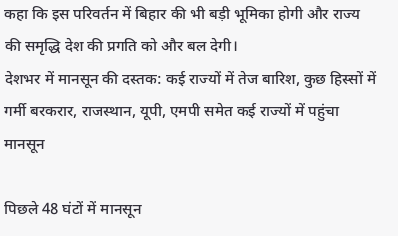कहा कि इस परिवर्तन में बिहार की भी बड़ी भूमिका होगी और राज्य की समृद्धि देश की प्रगति को और बल देगी।
देशभर में मानसून की दस्तक: कई राज्यों में तेज बारिश, कुछ हिस्सों में गर्मी बरकरार, राजस्थान, यूपी, एमपी समेत कई राज्यों में पहुंचा मानसून

पिछले 48 घंटों में मानसून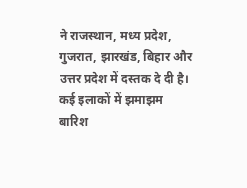ने राजस्थान, मध्य प्रदेश, गुजरात, झारखंड, बिहार और उत्तर प्रदेश में दस्तक दे दी है। कई इलाकों में झमाझम बारिश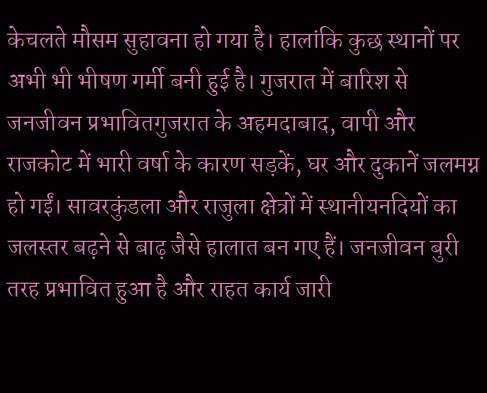केचलते मौसम सुहावना हो गया है। हालांकि कुछ स्थानों पर अभी भी भीषण गर्मी बनी हुई है। गुजरात में बारिश से जनजीवन प्रभावितगुजरात के अहमदाबाद, वापी और राजकोट में भारी वर्षा के कारण सड़कें, घर और दुकानें जलमग्न हो गईं। सावरकुंडला और राजुला क्षेत्रों में स्थानीयनदियों का जलस्तर बढ़ने से बाढ़ जैसे हालात बन गए हैं। जनजीवन बुरी तरह प्रभावित हुआ है और राहत कार्य जारी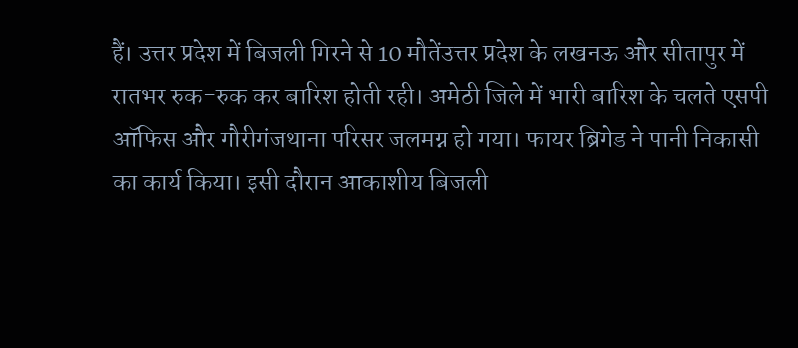हैं। उत्तर प्रदेश में बिजली गिरने से 10 मौतेंउत्तर प्रदेश के लखनऊ और सीतापुर में रातभर रुक-रुक कर बारिश होती रही। अमेठी जिले में भारी बारिश के चलते एसपी ऑफिस और गौरीगंजथाना परिसर जलमग्न हो गया। फायर ब्रिगेड ने पानी निकासी का कार्य किया। इसी दौरान आकाशीय बिजली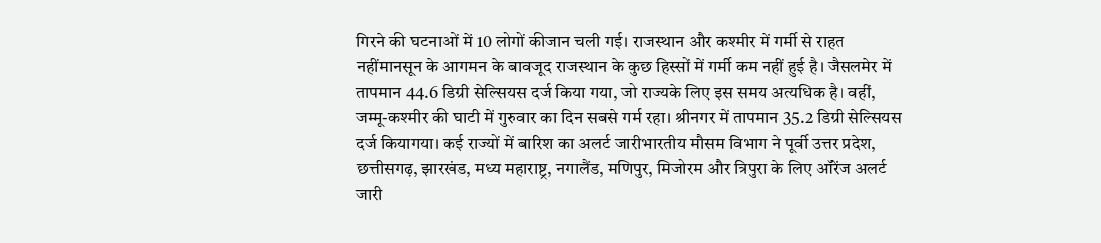गिरने की घटनाओं में 10 लोगों कीजान चली गई। राजस्थान और कश्मीर में गर्मी से राहत नहींमानसून के आगमन के बावजूद राजस्थान के कुछ हिस्सों में गर्मी कम नहीं हुई है। जैसलमेर में तापमान 44.6 डिग्री सेल्सियस दर्ज किया गया, जो राज्यके लिए इस समय अत्यधिक है। वहीं, जम्मू-कश्मीर की घाटी में गुरुवार का दिन सबसे गर्म रहा। श्रीनगर में तापमान 35.2 डिग्री सेल्सियस दर्ज कियागया। कई राज्यों में बारिश का अलर्ट जारीभारतीय मौसम विभाग ने पूर्वी उत्तर प्रदेश, छत्तीसगढ़, झारखंड, मध्य महाराष्ट्र, नगालैंड, मणिपुर, मिजोरम और त्रिपुरा के लिए ऑरेंज अलर्ट जारी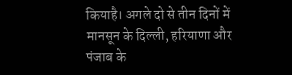कियाहै। अगले दो से तीन दिनों में मानसून के दिल्ली, हरियाणा और पंजाब के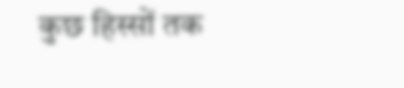कुछ हिस्सों तक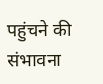पहुंचने की संभावना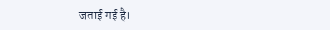जताई गई है।